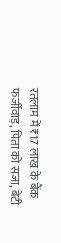रतलाम में ₹17 लाख के बैंक फर्जीवाड़, पिता को सजा, बेटी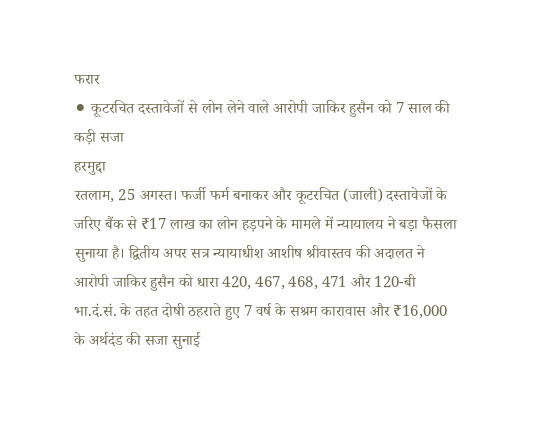फरार
⚫ कूटरचित दस्तावेजों से लोन लेने वाले आरोपी जाकिर हुसैन को 7 साल की कड़ी सजा
हरमुद्दा
रतलाम, 25 अगस्त। फर्जी फर्म बनाकर और कूटरचित (जाली) दस्तावेजों के जरिए बैंक से ₹17 लाख का लोन हड़पने के मामले में न्यायालय ने बड़ा फैसला सुनाया है। द्वितीय अपर सत्र न्यायाधीश आशीष श्रीवास्तव की अदालत ने आरोपी जाकिर हुसैन को धारा 420, 467, 468, 471 और 120-बी भा.दं.सं. के तहत दोषी ठहराते हुए 7 वर्ष के सश्रम कारावास और ₹16,000 के अर्थदंड की सजा सुनाई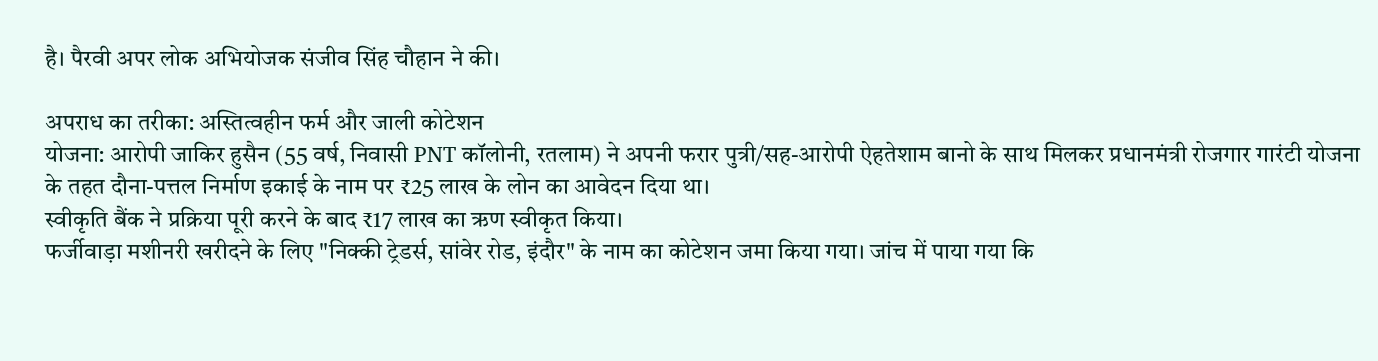है। पैरवी अपर लोक अभियोजक संजीव सिंह चौहान ने की।

अपराध का तरीका: अस्तित्वहीन फर्म और जाली कोटेशन
योजना: आरोपी जाकिर हुसैन (55 वर्ष, निवासी PNT कॉलोनी, रतलाम) ने अपनी फरार पुत्री/सह-आरोपी ऐहतेशाम बानो के साथ मिलकर प्रधानमंत्री रोजगार गारंटी योजना के तहत दौना-पत्तल निर्माण इकाई के नाम पर ₹25 लाख के लोन का आवेदन दिया था।
स्वीकृति बैंक ने प्रक्रिया पूरी करने के बाद ₹17 लाख का ऋण स्वीकृत किया।
फर्जीवाड़ा मशीनरी खरीदने के लिए "निक्की ट्रेडर्स, सांवेर रोड, इंदौर" के नाम का कोटेशन जमा किया गया। जांच में पाया गया कि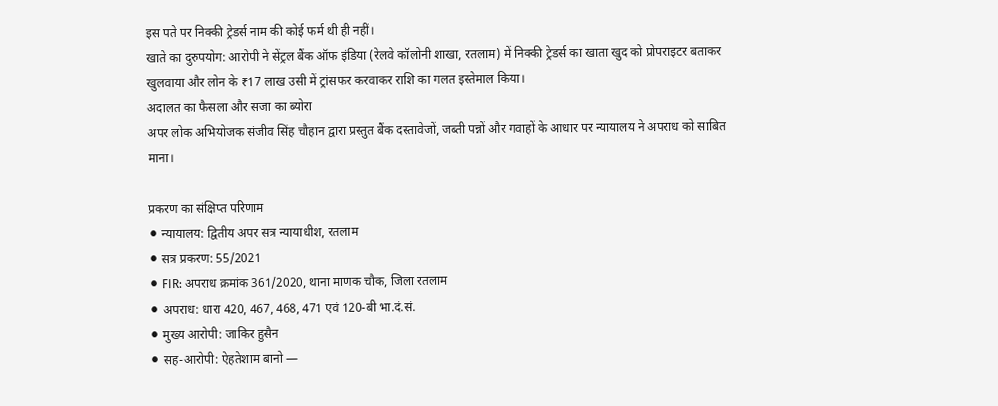इस पते पर निक्की ट्रेडर्स नाम की कोई फर्म थी ही नहीं।
खाते का दुरुपयोग: आरोपी ने सेंट्रल बैंक ऑफ इंडिया (रेलवे कॉलोनी शाखा, रतलाम) में निक्की ट्रेडर्स का खाता खुद को प्रोपराइटर बताकर खुलवाया और लोन के ₹17 लाख उसी में ट्रांसफर करवाकर राशि का गलत इस्तेमाल किया।
अदालत का फैसला और सजा का ब्योरा
अपर लोक अभियोजक संजीव सिंह चौहान द्वारा प्रस्तुत बैंक दस्तावेजों, जब्ती पन्नों और गवाहों के आधार पर न्यायालय ने अपराध को साबित माना।

प्रकरण का संक्षिप्त परिणाम
⚫ न्यायालय: द्वितीय अपर सत्र न्यायाधीश, रतलाम
⚫ सत्र प्रकरण: 55/2021
⚫ FIR: अपराध क्रमांक 361/2020, थाना माणक चौक, जिला रतलाम
⚫ अपराध: धारा 420, 467, 468, 471 एवं 120-बी भा.दं.सं.
⚫ मुख्य आरोपी: जाकिर हुसैन
⚫ सह-आरोपी: ऐहतेशाम बानो —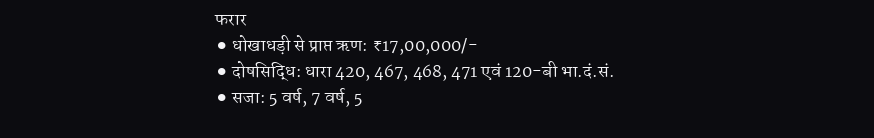फरार
⚫ धोखाधड़ी से प्राप्त ऋण: ₹17,00,000/-
⚫ दोषसिद्धि: धारा 420, 467, 468, 471 एवं 120-बी भा.दं.सं.
⚫ सजा: 5 वर्ष, 7 वर्ष, 5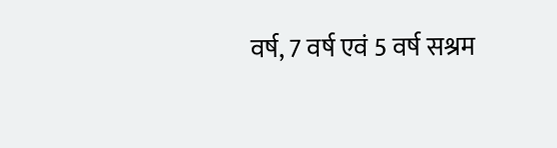वर्ष, 7 वर्ष एवं 5 वर्ष सश्रम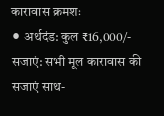कारावास क्रमशः
⚫ अर्थदंड: कुल ₹16,000/-
सजाएं: सभी मूल कारावास की सजाएं साथ-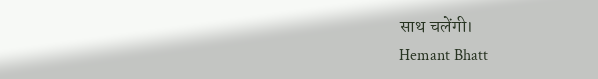साथ चलेंगी।
Hemant Bhatt